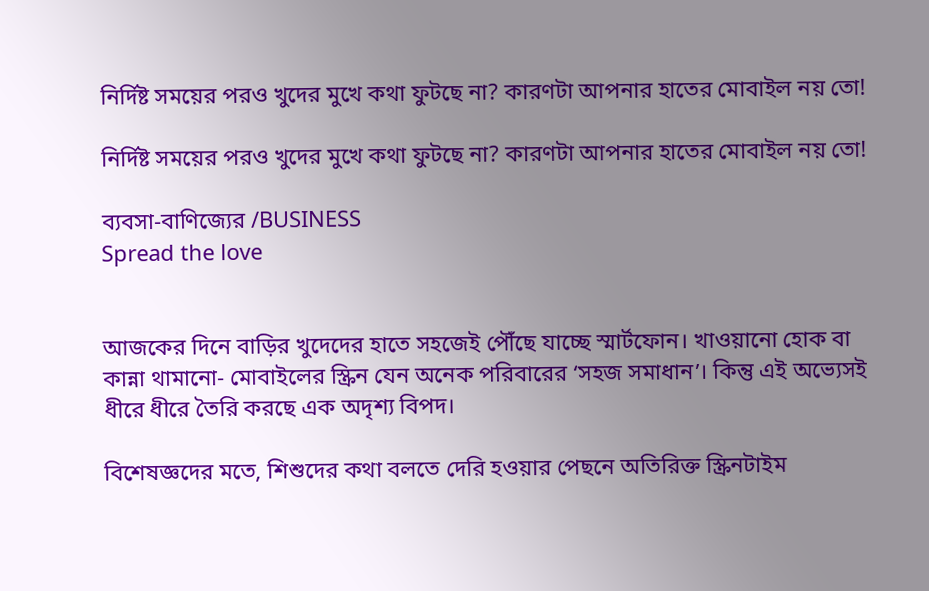নির্দিষ্ট সময়ের পরও খুদের মুখে কথা ফুটছে না? কারণটা আপনার হাতের মোবাইল নয় তো!

নির্দিষ্ট সময়ের পরও খুদের মুখে কথা ফুটছে না? কারণটা আপনার হাতের মোবাইল নয় তো!

ব্যবসা-বাণিজ্যের /BUSINESS
Spread the love


আজকের দিনে বাড়ির খুদেদের হাতে সহজেই পৌঁছে যাচ্ছে স্মার্টফোন। খাওয়ানো হোক বা কান্না থামানো- মোবাইলের স্ক্রিন যেন অনেক পরিবারের ‘সহজ সমাধান’। কিন্তু এই অভ্যেসই ধীরে ধীরে তৈরি করছে এক অদৃশ্য বিপদ।

বিশেষজ্ঞদের মতে, শিশুদের কথা বলতে দেরি হওয়ার পেছনে অতিরিক্ত স্ক্রিনটাইম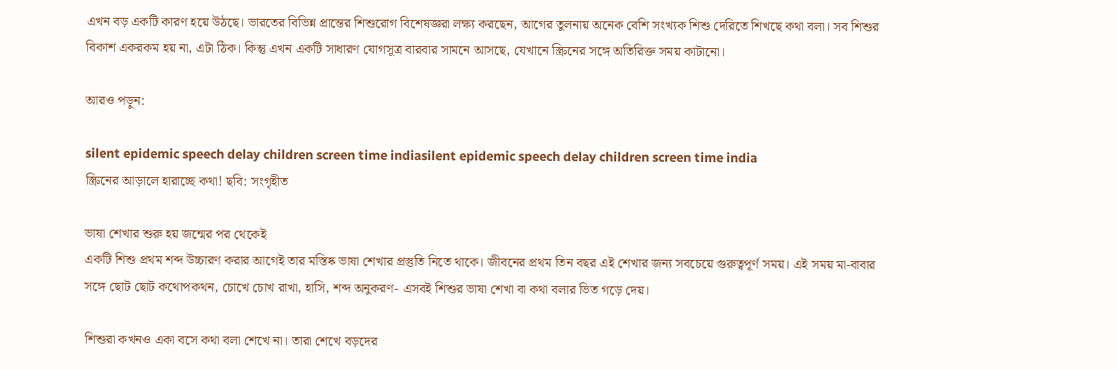এখন বড় একটি কারণ হয়ে উঠছে। ভারতের বিভিন্ন প্রান্তের শিশুরোগ বিশেষজ্ঞরা লক্ষ্য করছেন, আগের তুলনায় অনেক বেশি সংখ্যক শিশু দেরিতে শিখছে কথা বলা। সব শিশুর বিকাশ একরকম হয় না, এটা ঠিক। কিন্তু এখন একটি সাধারণ যোগসূত্র বারবার সামনে আসছে, যেখানে স্ক্রিনের সঙ্গে অতিরিক্ত সময় কাটানো।

আরও পড়ুন:

silent epidemic speech delay children screen time indiasilent epidemic speech delay children screen time india
স্ক্রিনের আড়ালে হারাচ্ছে কথা! ছবি: সংগৃহীত

ভাষা শেখার শুরু হয় জন্মের পর থেকেই
একটি শিশু প্রথম শব্দ উচ্চারণ করার আগেই তার মস্তিষ্ক ভাষা শেখার প্রস্তুতি নিতে থাকে। জীবনের প্রথম তিন বছর এই শেখার জন্য সবচেয়ে গুরুত্বপূর্ণ সময়। এই সময় মা-বাবার সঙ্গে ছোট ছোট কথোপকথন, চোখে চোখ রাখা, হাসি, শব্দ অনুকরণ- এসবই শিশুর ভাষা শেখা বা কথা বলার ভিত গড়ে দেয়।

শিশুরা কখনও একা বসে কথা বলা শেখে না। তারা শেখে বড়দের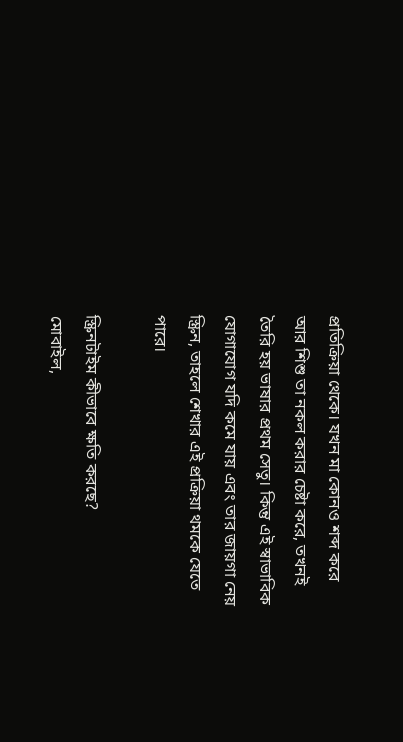প্রতিক্রিয়া থেকে। যখন মা কোনও শব্দ করে আর শিশু তা নকল করার চেষ্টা করে, তখনই তৈরি হয় ভাষার প্রথম সেতু। কিন্তু এই স্বাভাবিক যোগাযোগ যদি কমে যায় এবং তার জায়গা নেয় স্ক্রিন, তাহলে শেখার এই প্রক্রিয়া থমকে যেতে পারে।

স্ক্রিনটাইম কীভাবে ক্ষতি করছে?
মোবাইল,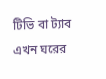টিভি বা ট্যাব এখন ঘরের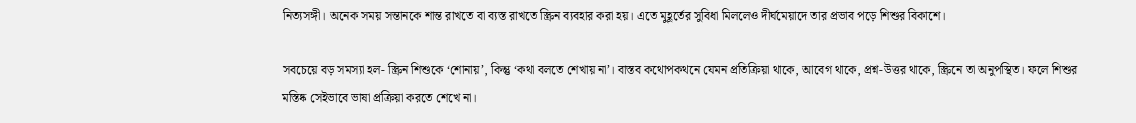নিত্যসঙ্গী। অনেক সময় সন্তানকে শান্ত রাখতে বা ব্যস্ত রাখতে স্ক্রিন ব্যবহার করা হয়। এতে মুহূর্তের সুবিধা মিললেও দীর্ঘমেয়াদে তার প্রভাব পড়ে শিশুর বিকাশে।

সবচেয়ে বড় সমস্যা হল- স্ক্রিন শিশুকে ‘শোনায়’, কিন্তু ‘কথা বলতে শেখায় না’। বাস্তব কথোপকথনে যেমন প্রতিক্রিয়া থাকে, আবেগ থাকে, প্রশ্ন-উত্তর থাকে, স্ক্রিনে তা অনুপস্থিত। ফলে শিশুর মস্তিষ্ক সেইভাবে ভাষা প্রক্রিয়া করতে শেখে না।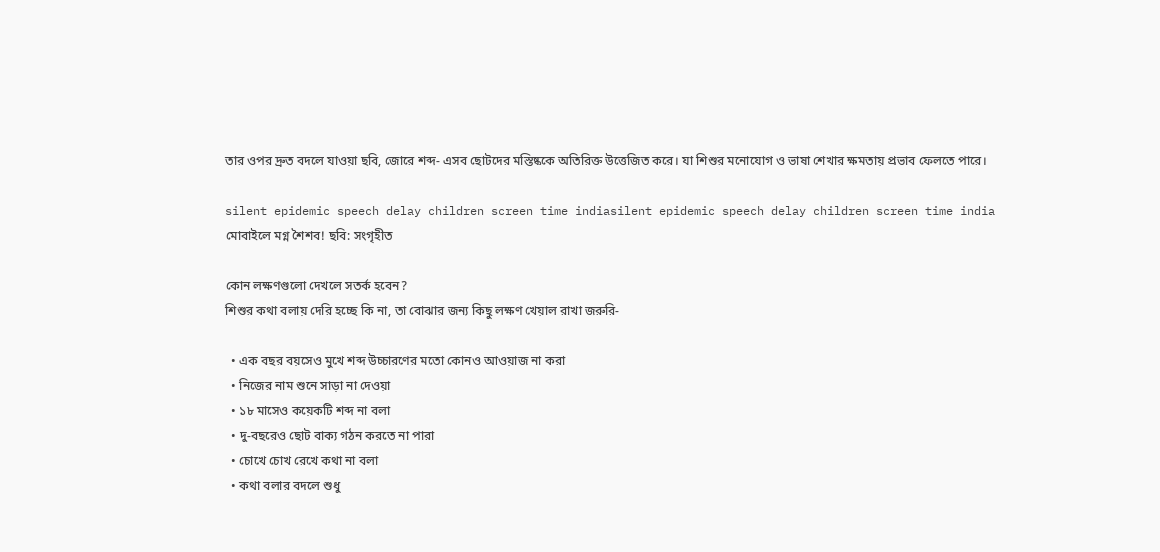তার ওপর দ্রুত বদলে যাওয়া ছবি, জোরে শব্দ- এসব ছোটদের মস্তিষ্ককে অতিরিক্ত উত্তেজিত করে। যা শিশুর মনোযোগ ও ভাষা শেখার ক্ষমতায় প্রভাব ফেলতে পারে।

silent epidemic speech delay children screen time indiasilent epidemic speech delay children screen time india
মোবাইলে মগ্ন শৈশব! ছবি: সংগৃহীত

কোন লক্ষণগুলো দেখলে সতর্ক হবেন?
শিশুর কথা বলায় দেরি হচ্ছে কি না, তা বোঝার জন্য কিছু লক্ষণ খেয়াল রাখা জরুরি-

  • এক বছর বয়সেও মুখে শব্দ উচ্চারণের মতো কোনও আওয়াজ না করা
  • নিজের নাম শুনে সাড়া না দেওয়া
  • ১৮ মাসেও কয়েকটি শব্দ না বলা
  • দু-বছরেও ছোট বাক্য গঠন করতে না পারা
  • চোখে চোখ রেখে কথা না বলা
  • কথা বলার বদলে শুধু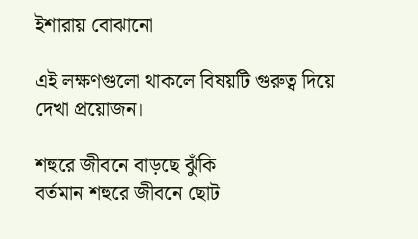ইশারায় বোঝানো

এই লক্ষণগুলো থাকলে বিষয়টি গুরুত্ব দিয়ে দেখা প্রয়োজন।

শহুরে জীবনে বাড়ছে ঝুঁকি
বর্তমান শহুরে জীবনে ছোট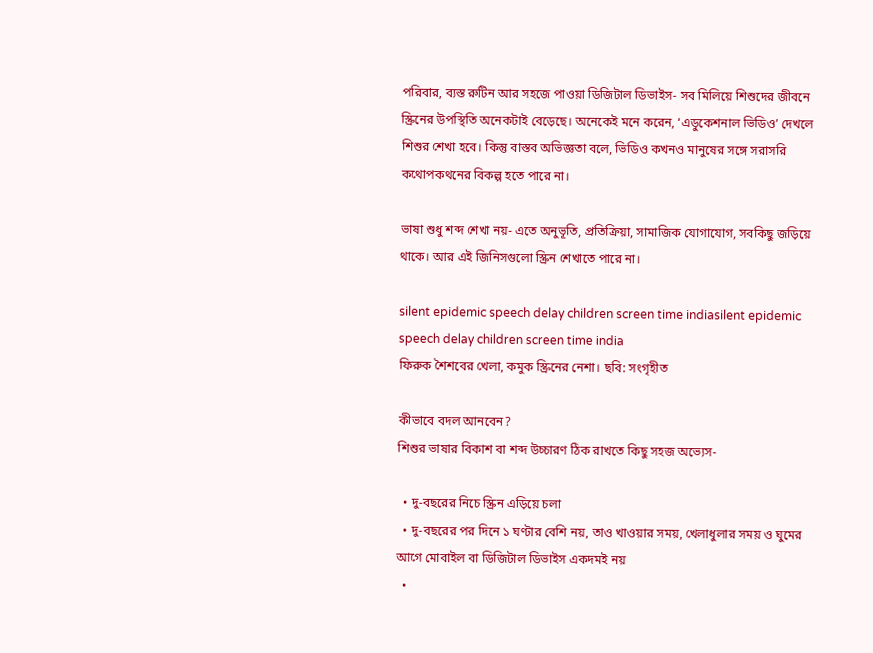পরিবার, ব্যস্ত রুটিন আর সহজে পাওয়া ডিজিটাল ডিভাইস- সব মিলিয়ে শিশুদের জীবনে স্ক্রিনের উপস্থিতি অনেকটাই বেড়েছে। অনেকেই মনে করেন, ‘এডুকেশনাল ভিডিও’ দেখলে শিশুর শেখা হবে। কিন্তু বাস্তব অভিজ্ঞতা বলে, ভিডিও কখনও মানুষের সঙ্গে সরাসরি কথোপকথনের বিকল্প হতে পারে না।

ভাষা শুধু শব্দ শেখা নয়- এতে অনুভূতি, প্রতিক্রিয়া, সামাজিক যোগাযোগ, সবকিছু জড়িয়ে থাকে। আর এই জিনিসগুলো স্ক্রিন শেখাতে পারে না।

silent epidemic speech delay children screen time indiasilent epidemic speech delay children screen time india
ফিরুক শৈশবের খেলা, কমুক স্ক্রিনের নেশা। ছবি: সংগৃহীত

কীভাবে বদল আনবেন?
শিশুর ভাষার বিকাশ বা শব্দ উচ্চারণ ঠিক রাখতে কিছু সহজ অভ্যেস-

  • দু-বছরের নিচে স্ক্রিন এড়িয়ে চলা
  • দু-বছরের পর দিনে ১ ঘণ্টার বেশি নয়, তাও খাওয়ার সময়, খেলাধুলার সময় ও ঘুমের আগে মোবাইল বা ডিজিটাল ডিভাইস একদমই নয়
  •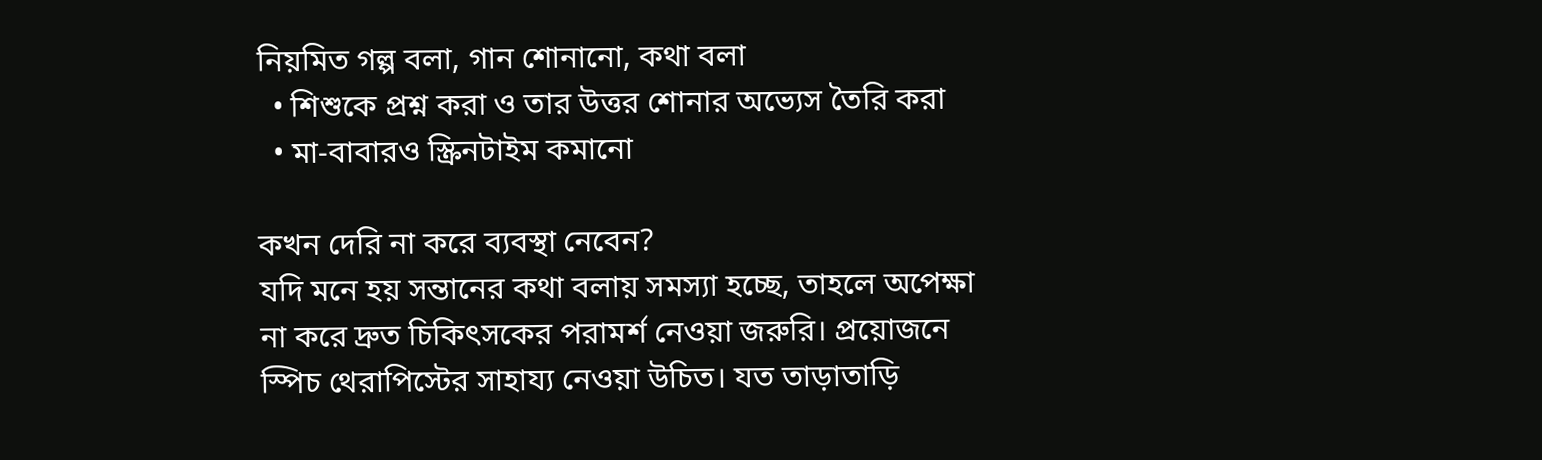নিয়মিত গল্প বলা, গান শোনানো, কথা বলা
  • শিশুকে প্রশ্ন করা ও তার উত্তর শোনার অভ্যেস তৈরি করা
  • মা-বাবারও স্ক্রিনটাইম কমানো

কখন দেরি না করে ব্যবস্থা নেবেন?
যদি মনে হয় সন্তানের কথা বলায় সমস্যা হচ্ছে, তাহলে অপেক্ষা না করে দ্রুত চিকিৎসকের পরামর্শ নেওয়া জরুরি। প্রয়োজনে স্পিচ থেরাপিস্টের সাহায্য নেওয়া উচিত। যত তাড়াতাড়ি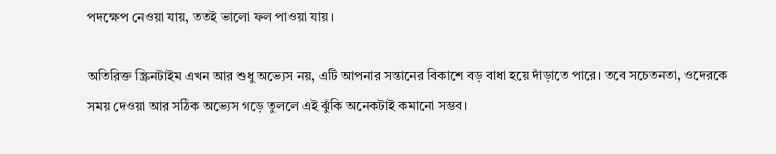পদক্ষেপ নেওয়া যায়, ততই ভালো ফল পাওয়া যায়।

অতিরিক্ত স্ক্রিনটাইম এখন আর শুধু অভ্যেস নয়, এটি আপনার সন্তানের বিকাশে বড় বাধা হয়ে দাঁড়াতে পারে। তবে সচেতনতা, ওদেরকে সময় দেওয়া আর সঠিক অভ্যেস গড়ে তুললে এই ঝুঁকি অনেকটাই কমানো সম্ভব।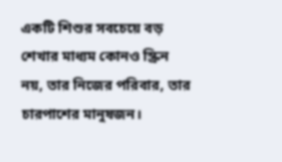একটি শিশুর সবচেয়ে বড় শেখার মাধ্যম কোনও স্ক্রিন নয়, তার নিজের পরিবার, তার চারপাশের মানুষজন।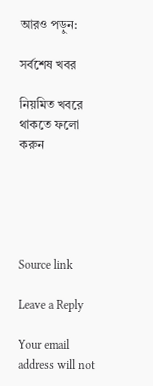আরও পড়ুন:

সর্বশেষ খবর

নিয়মিত খবরে থাকতে ফলো করুন





Source link

Leave a Reply

Your email address will not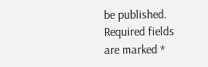be published. Required fields are marked *